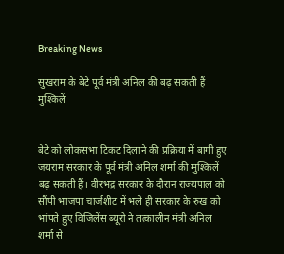Breaking News

सुखराम के बेटे पूर्व मंत्री अनिल की बढ़ सकती हैं मुश्किलें


बेटे को लोकसभा टिकट दिलाने की प्रक्रिया में बागी हुए जयराम सरकार के पूर्व मंत्री अनिल शर्मा की मुश्किलें बढ़ सकती हैं। वीरभद्र सरकार के दौरान राज्यपाल को सौंपी भाजपा चार्जशीट में भले ही सरकार के रुख को भांपते हुए विजिलेंस ब्यूरो ने तत्कालीन मंत्री अनिल शर्मा से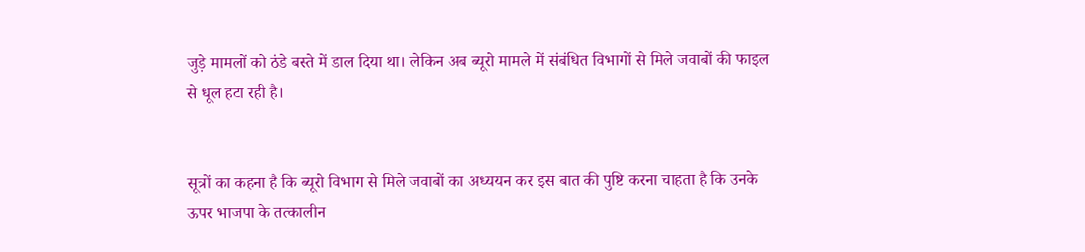जुड़े मामलों को ठंडे बस्ते में डाल दिया था। लेकिन अब ब्यूरो मामले में संबंधित विभागों से मिले जवाबों की फाइल से धूल हटा रही है।


सूत्रों का कहना है कि ब्यूरो विभाग से मिले जवाबों का अध्ययन कर इस बात की पुष्टि करना चाहता है कि उनके ऊपर भाजपा के तत्कालीन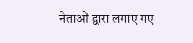नेताओं द्वारा लगाए गए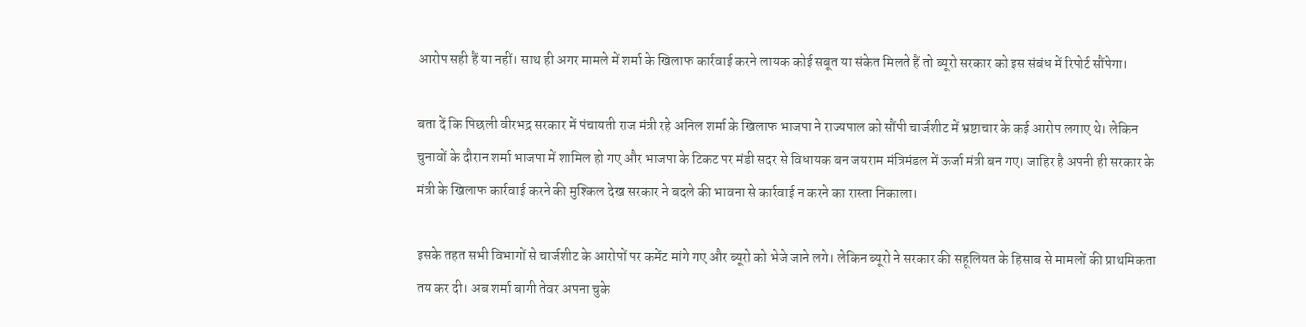आरोप सही हैं या नहीं। साथ ही अगर मामले में शर्मा के खिलाफ कार्रवाई करने लायक कोई सबूत या संकेत मिलते हैं तो ब्यूरो सरकार को इस संबंध में रिपोर्ट सौंपेगा।

बता दें कि पिछली वीरभद्र सरकार में पंचायती राज मंत्री रहे अनिल शर्मा के खिलाफ भाजपा ने राज्यपाल को सौंपी चार्जशीट में भ्रष्टाचार के कई आरोप लगाए थे। लेकिन चुनावों के दौरान शर्मा भाजपा में शामिल हो गए और भाजपा के टिकट पर मंडी सदर से विधायक बन जयराम मंत्रिमंडल में ऊर्जा मंत्री बन गए। जाहिर है अपनी ही सरकार के मंत्री के खिलाफ कार्रवाई करने की मुश्किल देख सरकार ने बदले की भावना से कार्रवाई न करने का रास्ता निकाला।

इसके तहत सभी विभागों से चार्जशीट के आरोपों पर कमेंट मांगे गए और ब्यूरो को भेजे जाने लगे। लेकिन ब्यूरो ने सरकार की सहूलियत के हिसाब से मामलों की प्राथमिकता तय कर दी। अब शर्मा बागी तेवर अपना चुके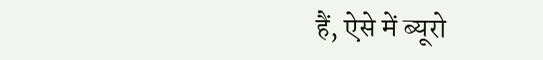हैं, ऐसे में ब्यूरो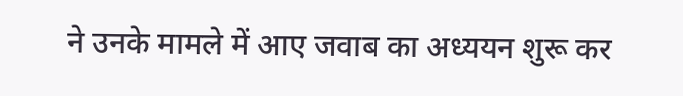ने उनके मामले में आए जवाब का अध्ययन शुरू कर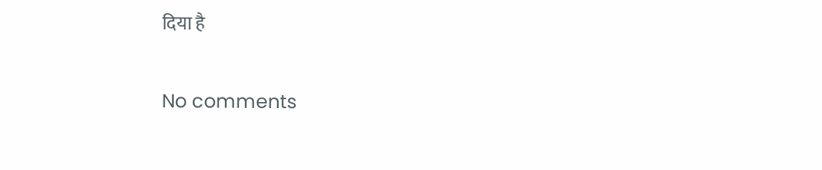दिया है

No comments